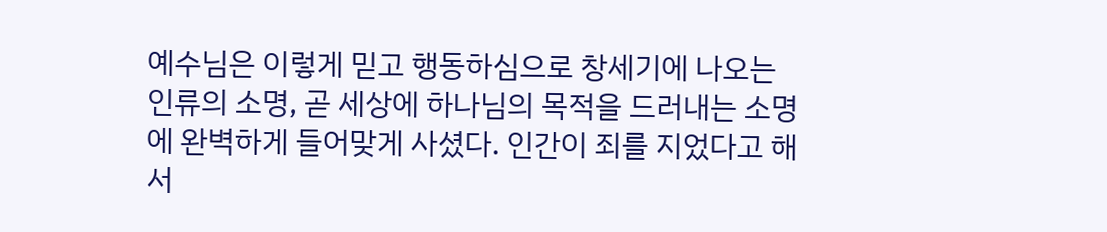예수님은 이렇게 믿고 행동하심으로 창세기에 나오는 인류의 소명, 곧 세상에 하나님의 목적을 드러내는 소명에 완벽하게 들어맞게 사셨다. 인간이 죄를 지었다고 해서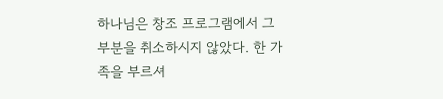하나님은 창조 프로그램에서 그 부분을 취소하시지 않았다. 한 가족을 부르셔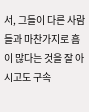서, 그들이 다른 사람들과 마찬가지로 흠이 많다는 것을 잘 아시고도 구속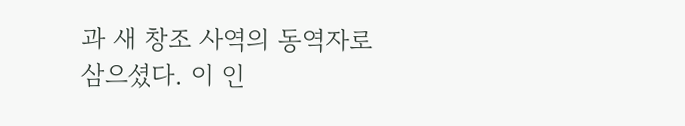과 새 창조 사역의 동역자로 삼으셨다. 이 인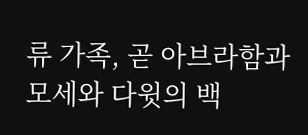류 가족, 곧 아브라함과 모세와 다윗의 백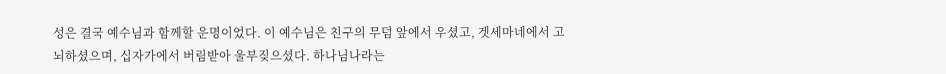성은 결국 예수님과 함께할 운명이었다. 이 예수님은 친구의 무덤 앞에서 우셨고, 겟세마네에서 고뇌하셨으며, 십자가에서 버림받아 울부짖으셨다. 하나님나라는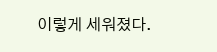이렇게 세워졌다.